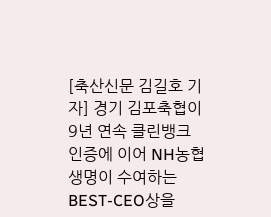[축산신문 김길호 기자] 경기 김포축협이 9년 연속 클린뱅크 인증에 이어 NH농협생명이 수여하는 BEST-CEO상을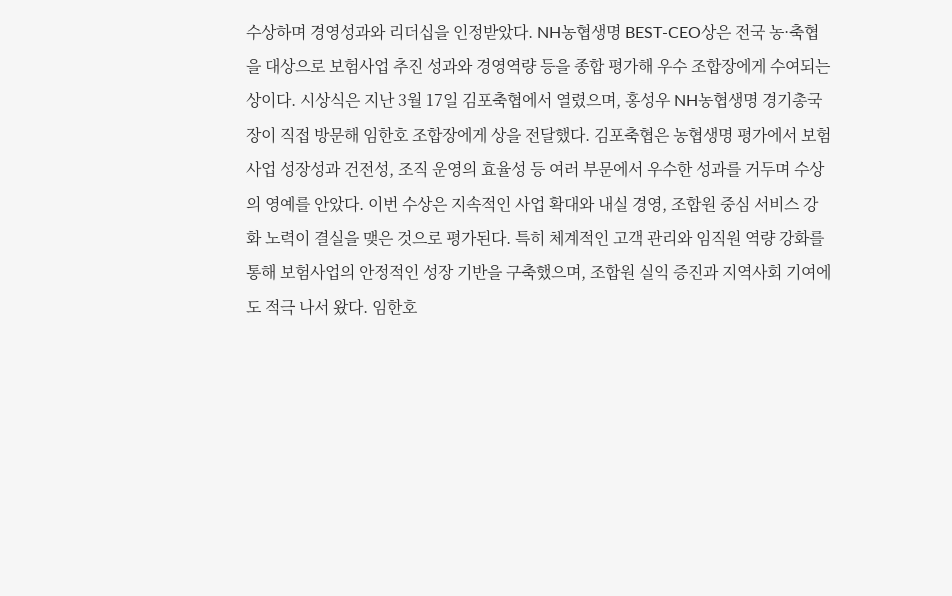수상하며 경영성과와 리더십을 인정받았다. NH농협생명 BEST-CEO상은 전국 농·축협을 대상으로 보험사업 추진 성과와 경영역량 등을 종합 평가해 우수 조합장에게 수여되는 상이다. 시상식은 지난 3월 17일 김포축협에서 열렸으며, 홍성우 NH농협생명 경기총국장이 직접 방문해 임한호 조합장에게 상을 전달했다. 김포축협은 농협생명 평가에서 보험사업 성장성과 건전성, 조직 운영의 효율성 등 여러 부문에서 우수한 성과를 거두며 수상의 영예를 안았다. 이번 수상은 지속적인 사업 확대와 내실 경영, 조합원 중심 서비스 강화 노력이 결실을 맺은 것으로 평가된다. 특히 체계적인 고객 관리와 임직원 역량 강화를 통해 보험사업의 안정적인 성장 기반을 구축했으며, 조합원 실익 증진과 지역사회 기여에도 적극 나서 왔다. 임한호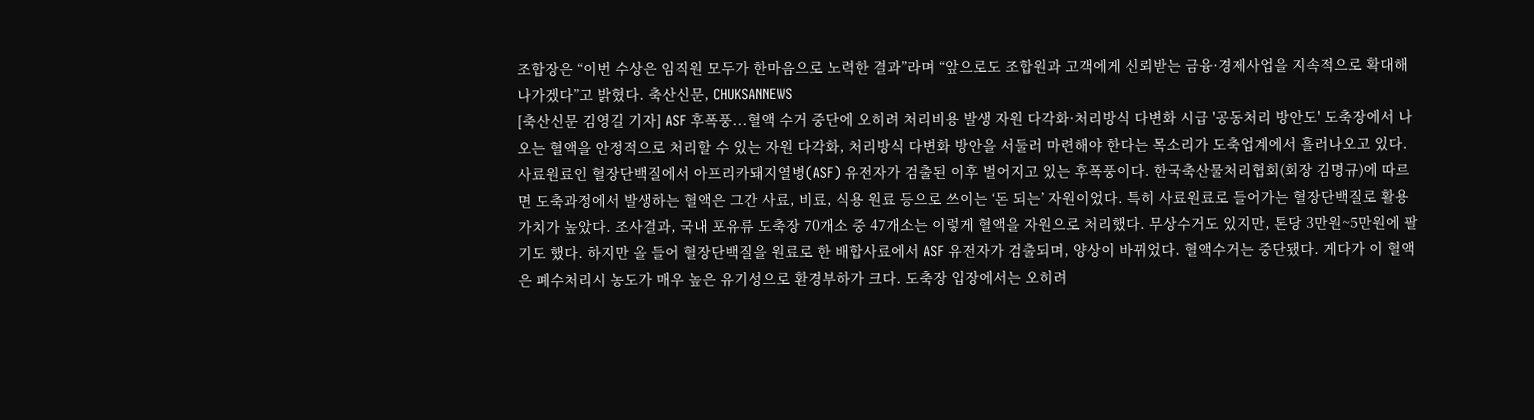조합장은 “이번 수상은 임직원 모두가 한마음으로 노력한 결과”라며 “앞으로도 조합원과 고객에게 신뢰받는 금융·경제사업을 지속적으로 확대해 나가겠다”고 밝혔다. 축산신문, CHUKSANNEWS
[축산신문 김영길 기자] ASF 후폭풍...혈액 수거 중단에 오히려 처리비용 발생 자원 다각화·처리방식 다변화 시급 '공동처리 방안도' 도축장에서 나오는 혈액을 안정적으로 처리할 수 있는 자원 다각화, 처리방식 다변화 방안을 서둘러 마련해야 한다는 목소리가 도축업계에서 흘러나오고 있다. 사료원료인 혈장단백질에서 아프리카돼지열병(ASF) 유전자가 검출된 이후 벌어지고 있는 후폭풍이다. 한국축산물처리협회(회장 김명규)에 따르면 도축과정에서 발생하는 혈액은 그간 사료, 비료, 식용 원료 등으로 쓰이는 ‘돈 되는’ 자원이었다. 특히 사료원료로 들어가는 혈장단백질로 활용가치가 높았다. 조사결과, 국내 포유류 도축장 70개소 중 47개소는 이렇게 혈액을 자원으로 처리했다. 무상수거도 있지만, 톤당 3만원~5만원에 팔기도 했다. 하지만 올 들어 혈장단백질을 원료로 한 배합사료에서 ASF 유전자가 검출되며, 양상이 바뀌었다. 혈액수거는 중단됐다. 게다가 이 혈액은 폐수처리시 농도가 매우 높은 유기성으로 환경부하가 크다. 도축장 입장에서는 오히려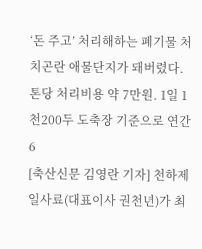‘돈 주고’ 처리해하는 폐기물 처치곤란 애물단지가 돼버렸다. 톤당 처리비용 약 7만원. 1일 1천200두 도축장 기준으로 연간 6
[축산신문 김영란 기자] 천하제일사료(대표이사 권천년)가 최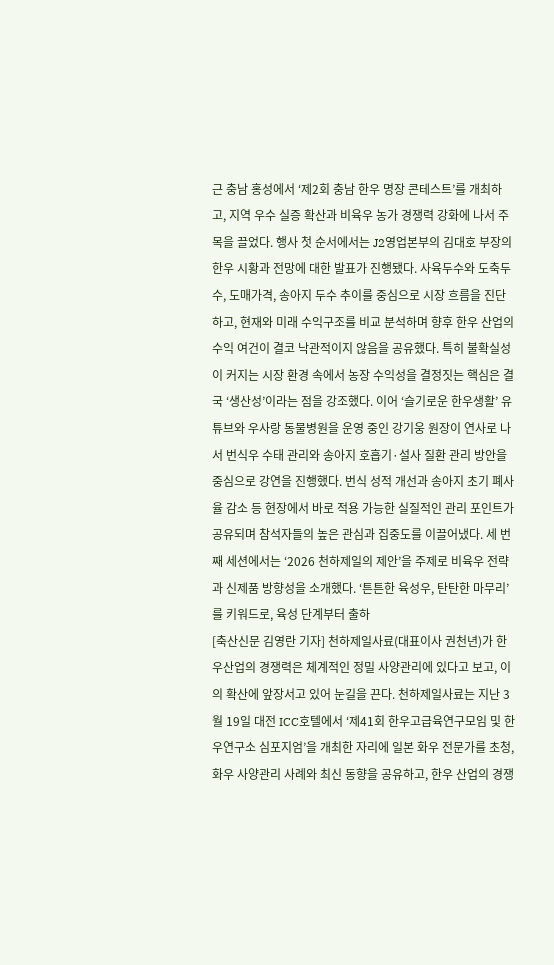근 충남 홍성에서 ‘제2회 충남 한우 명장 콘테스트’를 개최하고, 지역 우수 실증 확산과 비육우 농가 경쟁력 강화에 나서 주목을 끌었다. 행사 첫 순서에서는 J2영업본부의 김대호 부장의 한우 시황과 전망에 대한 발표가 진행됐다. 사육두수와 도축두수, 도매가격, 송아지 두수 추이를 중심으로 시장 흐름을 진단하고, 현재와 미래 수익구조를 비교 분석하며 향후 한우 산업의 수익 여건이 결코 낙관적이지 않음을 공유했다. 특히 불확실성이 커지는 시장 환경 속에서 농장 수익성을 결정짓는 핵심은 결국 ‘생산성’이라는 점을 강조했다. 이어 ‘슬기로운 한우생활’ 유튜브와 우사랑 동물병원을 운영 중인 강기웅 원장이 연사로 나서 번식우 수태 관리와 송아지 호흡기·설사 질환 관리 방안을 중심으로 강연을 진행했다. 번식 성적 개선과 송아지 초기 폐사율 감소 등 현장에서 바로 적용 가능한 실질적인 관리 포인트가 공유되며 참석자들의 높은 관심과 집중도를 이끌어냈다. 세 번째 세션에서는 ‘2026 천하제일의 제안’을 주제로 비육우 전략과 신제품 방향성을 소개했다. ‘튼튼한 육성우, 탄탄한 마무리’를 키워드로, 육성 단계부터 출하
[축산신문 김영란 기자] 천하제일사료(대표이사 권천년)가 한우산업의 경쟁력은 체계적인 정밀 사양관리에 있다고 보고, 이의 확산에 앞장서고 있어 눈길을 끈다. 천하제일사료는 지난 3월 19일 대전 ICC호텔에서 ‘제41회 한우고급육연구모임 및 한우연구소 심포지엄’을 개최한 자리에 일본 화우 전문가를 초청, 화우 사양관리 사례와 최신 동향을 공유하고, 한우 산업의 경쟁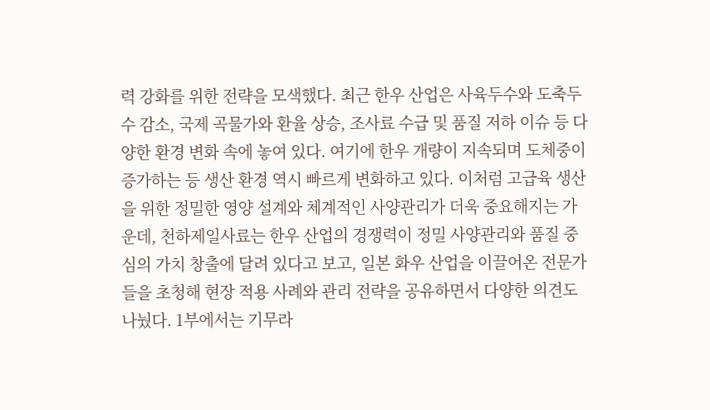력 강화를 위한 전략을 모색했다. 최근 한우 산업은 사육두수와 도축두수 감소, 국제 곡물가와 환율 상승, 조사료 수급 및 품질 저하 이슈 등 다양한 환경 변화 속에 놓여 있다. 여기에 한우 개량이 지속되며 도체중이 증가하는 등 생산 환경 역시 빠르게 변화하고 있다. 이처럼 고급육 생산을 위한 정밀한 영양 설계와 체계적인 사양관리가 더욱 중요해지는 가운데, 천하제일사료는 한우 산업의 경쟁력이 정밀 사양관리와 품질 중심의 가치 창출에 달려 있다고 보고, 일본 화우 산업을 이끌어온 전문가들을 초청해 현장 적용 사례와 관리 전략을 공유하면서 다양한 의견도 나눴다. 1부에서는 기무라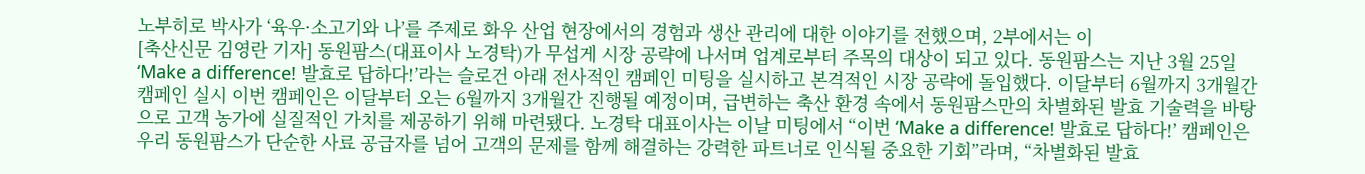노부히로 박사가 ‘육우·소고기와 나’를 주제로 화우 산업 현장에서의 경험과 생산 관리에 대한 이야기를 전했으며, 2부에서는 이
[축산신문 김영란 기자] 동원팜스(대표이사 노경탁)가 무섭게 시장 공략에 나서며 업계로부터 주목의 대상이 되고 있다. 동원팜스는 지난 3월 25일 ‘Make a difference! 발효로 답하다!’라는 슬로건 아래 전사적인 캠페인 미팅을 실시하고 본격적인 시장 공략에 돌입했다. 이달부터 6월까지 3개월간 캠페인 실시 이번 캠페인은 이달부터 오는 6월까지 3개월간 진행될 예정이며, 급변하는 축산 환경 속에서 동원팜스만의 차별화된 발효 기술력을 바탕으로 고객 농가에 실질적인 가치를 제공하기 위해 마련됐다. 노경탁 대표이사는 이날 미팅에서 “이번 ‘Make a difference! 발효로 답하다!’ 캠페인은 우리 동원팜스가 단순한 사료 공급자를 넘어 고객의 문제를 함께 해결하는 강력한 파트너로 인식될 중요한 기회”라며, “차별화된 발효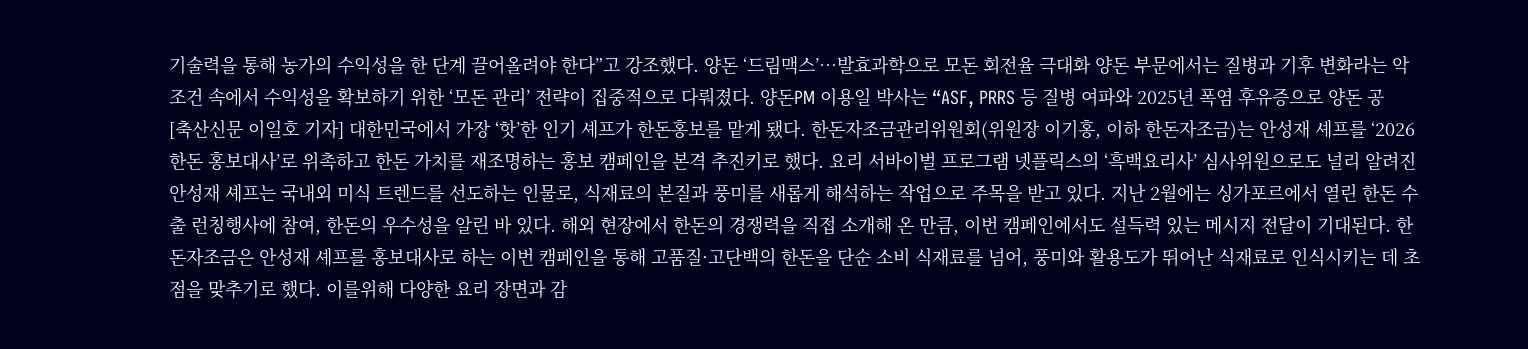기술력을 통해 농가의 수익성을 한 단계 끌어올려야 한다”고 강조했다. 양돈 ‘드림맥스’…발효과학으로 모돈 회전율 극대화 양돈 부문에서는 질병과 기후 변화라는 악조건 속에서 수익성을 확보하기 위한 ‘모돈 관리’ 전략이 집중적으로 다뤄졌다. 양돈PM 이용일 박사는 “ASF, PRRS 등 질병 여파와 2025년 폭염 후유증으로 양돈 공
[축산신문 이일호 기자] 대한민국에서 가장 ‘핫’한 인기 셰프가 한돈홍보를 맡게 됐다. 한돈자조금관리위원회(위원장 이기홍, 이하 한돈자조금)는 안성재 셰프를 ‘2026 한돈 홍보대사’로 위촉하고 한돈 가치를 재조명하는 홍보 캠페인을 본격 추진키로 했다. 요리 서바이벌 프로그램 넷플릭스의 ‘흑백요리사’ 심사위원으로도 널리 알려진 안성재 셰프는 국내외 미식 트렌드를 선도하는 인물로, 식재료의 본질과 풍미를 새롭게 해석하는 작업으로 주목을 받고 있다. 지난 2월에는 싱가포르에서 열린 한돈 수출 런칭행사에 참여, 한돈의 우수성을 알린 바 있다. 해외 현장에서 한돈의 경쟁력을 직접 소개해 온 만큼, 이번 캠페인에서도 설득력 있는 메시지 전달이 기대된다. 한돈자조금은 안성재 셰프를 홍보대사로 하는 이번 캠페인을 통해 고품질·고단백의 한돈을 단순 소비 식재료를 넘어, 풍미와 활용도가 뛰어난 식재료로 인식시키는 데 초점을 맞추기로 했다. 이를위해 다양한 요리 장면과 감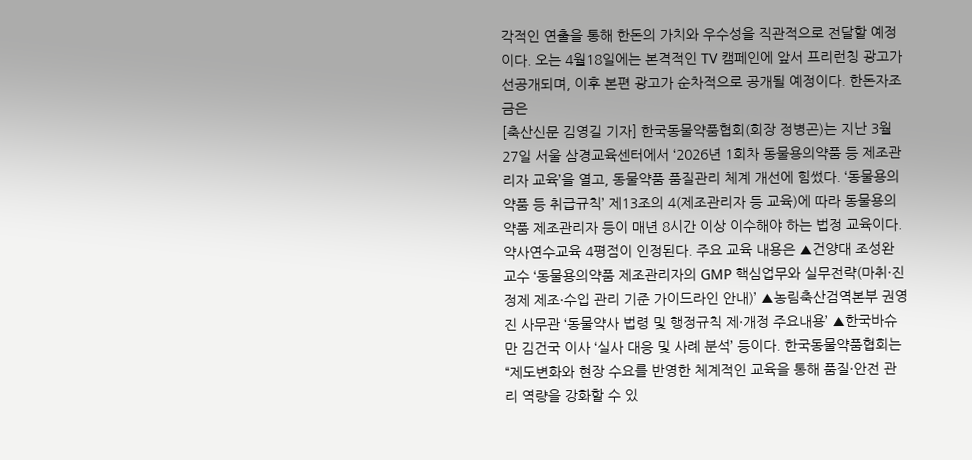각적인 연출을 통해 한돈의 가치와 우수성을 직관적으로 전달할 예정이다. 오는 4월18일에는 본격적인 TV 캠페인에 앞서 프리런칭 광고가 선공개되며, 이후 본편 광고가 순차적으로 공개될 예정이다. 한돈자조금은
[축산신문 김영길 기자] 한국동물약품협회(회장 정병곤)는 지난 3월 27일 서울 삼경교육센터에서 ‘2026년 1회차 동물용의약품 등 제조관리자 교육’을 열고, 동물약품 품질관리 체계 개선에 힘썼다. ‘동물용의약품 등 취급규칙’ 제13조의 4(제조관리자 등 교육)에 따라 동물용의약품 제조관리자 등이 매년 8시간 이상 이수해야 하는 법정 교육이다. 약사연수교육 4평점이 인정된다. 주요 교육 내용은 ▲건양대 조성완 교수 ‘동물용의약품 제조관리자의 GMP 핵심업무와 실무전략(마취·진정제 제조·수입 관리 기준 가이드라인 안내)’ ▲농림축산검역본부 권영진 사무관 ‘동물약사 법령 및 행정규칙 제·개정 주요내용’ ▲한국바슈만 김건국 이사 ‘실사 대응 및 사례 분석’ 등이다. 한국동물약품협회는 “제도변화와 현장 수요를 반영한 체계적인 교육을 통해 품질·안전 관리 역량을 강화할 수 있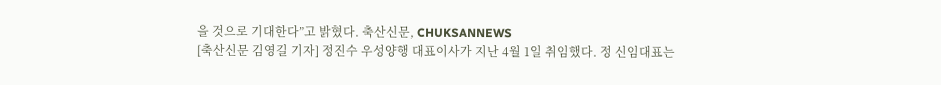을 것으로 기대한다”고 밝혔다. 축산신문, CHUKSANNEWS
[축산신문 김영길 기자] 정진수 우성양행 대표이사가 지난 4월 1일 취임했다. 정 신임대표는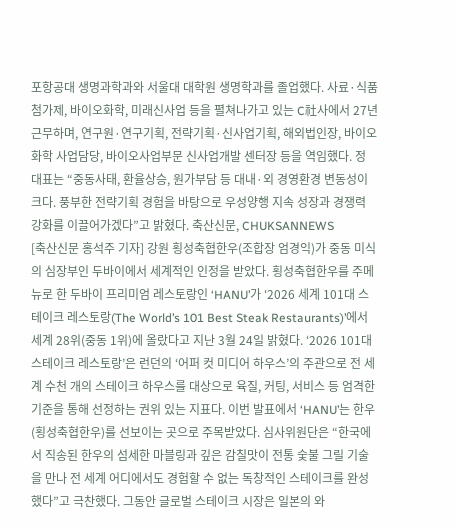포항공대 생명과학과와 서울대 대학원 생명학과를 졸업했다. 사료·식품첨가제, 바이오화학, 미래신사업 등을 펼쳐나가고 있는 C社사에서 27년 근무하며, 연구원·연구기획, 전략기획·신사업기획, 해외법인장, 바이오화학 사업담당, 바이오사업부문 신사업개발 센터장 등을 역임했다. 정 대표는 “중동사태, 환율상승, 원가부담 등 대내·외 경영환경 변동성이 크다. 풍부한 전략기획 경험을 바탕으로 우성양행 지속 성장과 경쟁력 강화를 이끌어가겠다”고 밝혔다. 축산신문, CHUKSANNEWS
[축산신문 홍석주 기자] 강원 횡성축협한우(조합장 엄경익)가 중동 미식의 심장부인 두바이에서 세계적인 인정을 받았다. 횡성축협한우를 주메뉴로 한 두바이 프리미엄 레스토랑인 ‘HANU’가 ‘2026 세계 101대 스테이크 레스토랑(The World’s 101 Best Steak Restaurants)’에서 세계 28위(중동 1위)에 올랐다고 지난 3월 24일 밝혔다. ‘2026 101대 스테이크 레스토랑’은 런던의 ‘어퍼 컷 미디어 하우스’의 주관으로 전 세계 수천 개의 스테이크 하우스를 대상으로 육질, 커팅, 서비스 등 엄격한 기준을 통해 선정하는 권위 있는 지표다. 이번 발표에서 ‘HANU’는 한우(횡성축협한우)를 선보이는 곳으로 주목받았다. 심사위원단은 “한국에서 직송된 한우의 섬세한 마블링과 깊은 감칠맛이 전통 숯불 그릴 기술을 만나 전 세계 어디에서도 경험할 수 없는 독창적인 스테이크를 완성했다”고 극찬했다. 그동안 글로벌 스테이크 시장은 일본의 와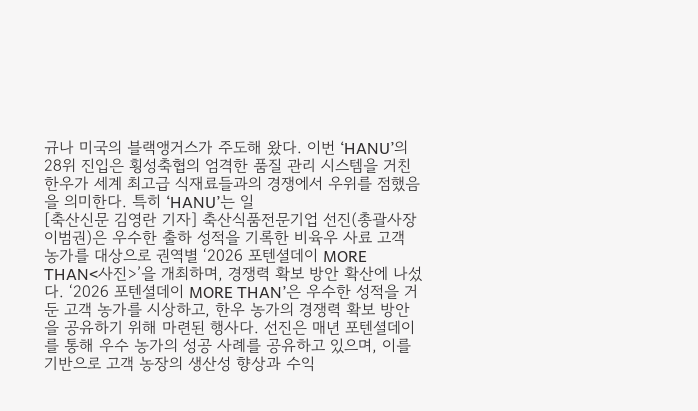규나 미국의 블랙앵거스가 주도해 왔다. 이번 ‘HANU’의 28위 진입은 횡성축협의 엄격한 품질 관리 시스템을 거친 한우가 세계 최고급 식재료들과의 경쟁에서 우위를 점했음을 의미한다. 특히 ‘HANU’는 일
[축산신문 김영란 기자] 축산식품전문기업 선진(총괄사장 이범권)은 우수한 출하 성적을 기록한 비육우 사료 고객 농가를 대상으로 권역별 ‘2026 포텐셜데이 MORE THAN<사진>’을 개최하며, 경쟁력 확보 방안 확산에 나섰다. ‘2026 포텐셜데이 MORE THAN’은 우수한 성적을 거둔 고객 농가를 시상하고, 한우 농가의 경쟁력 확보 방안을 공유하기 위해 마련된 행사다. 선진은 매년 포텐셜데이를 통해 우수 농가의 성공 사례를 공유하고 있으며, 이를 기반으로 고객 농장의 생산성 향상과 수익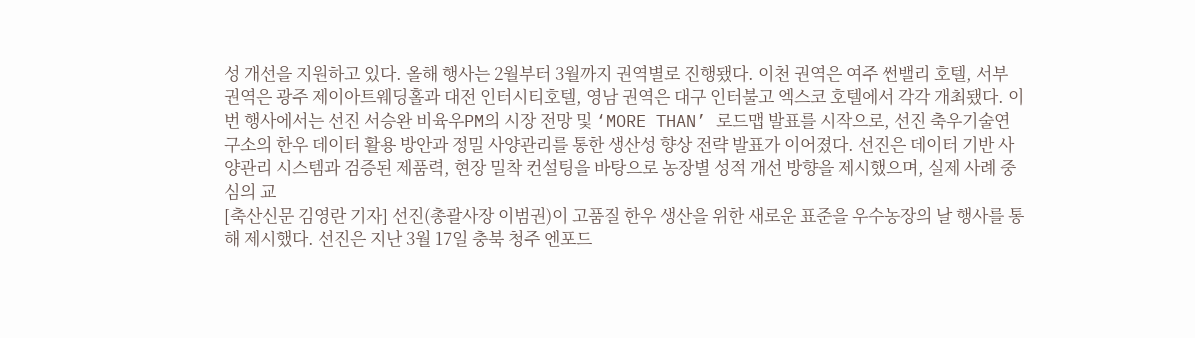성 개선을 지원하고 있다. 올해 행사는 2월부터 3월까지 권역별로 진행됐다. 이천 권역은 여주 썬밸리 호텔, 서부 권역은 광주 제이아트웨딩홀과 대전 인터시티호텔, 영남 권역은 대구 인터불고 엑스코 호텔에서 각각 개최됐다. 이번 행사에서는 선진 서승완 비육우PM의 시장 전망 및 ‘MORE THAN’ 로드맵 발표를 시작으로, 선진 축우기술연구소의 한우 데이터 활용 방안과 정밀 사양관리를 통한 생산성 향상 전략 발표가 이어졌다. 선진은 데이터 기반 사양관리 시스템과 검증된 제품력, 현장 밀착 컨설팅을 바탕으로 농장별 성적 개선 방향을 제시했으며, 실제 사례 중심의 교
[축산신문 김영란 기자] 선진(총괄사장 이범권)이 고품질 한우 생산을 위한 새로운 표준을 우수농장의 날 행사를 통해 제시했다. 선진은 지난 3월 17일 충북 청주 엔포드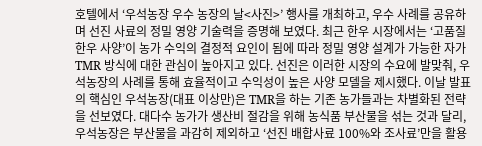호텔에서 ‘우석농장 우수 농장의 날<사진>’ 행사를 개최하고, 우수 사례를 공유하며 선진 사료의 정밀 영양 기술력을 증명해 보였다. 최근 한우 시장에서는 ‘고품질 한우 사양’이 농가 수익의 결정적 요인이 됨에 따라 정밀 영양 설계가 가능한 자가 TMR 방식에 대한 관심이 높아지고 있다. 선진은 이러한 시장의 수요에 발맞춰, 우석농장의 사례를 통해 효율적이고 수익성이 높은 사양 모델을 제시했다. 이날 발표의 핵심인 우석농장(대표 이상만)은 TMR을 하는 기존 농가들과는 차별화된 전략을 선보였다. 대다수 농가가 생산비 절감을 위해 농식품 부산물을 섞는 것과 달리, 우석농장은 부산물을 과감히 제외하고 ‘선진 배합사료 100%와 조사료’만을 활용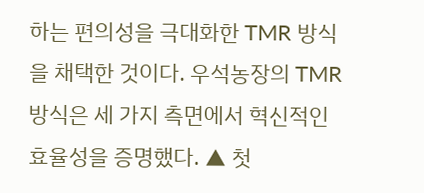하는 편의성을 극대화한 TMR 방식을 채택한 것이다. 우석농장의 TMR 방식은 세 가지 측면에서 혁신적인 효율성을 증명했다. ▲ 첫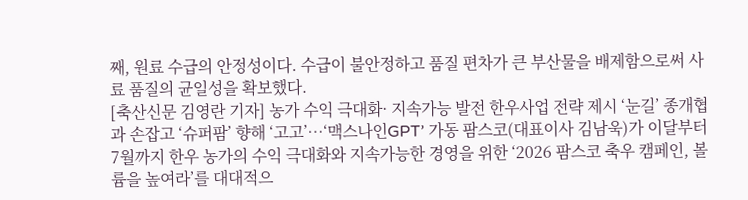째, 원료 수급의 안정성이다. 수급이 불안정하고 품질 편차가 큰 부산물을 배제함으로써 사료 품질의 균일성을 확보했다.
[축산신문 김영란 기자] 농가 수익 극대화· 지속가능 발전 한우사업 전략 제시 ‘눈길’ 종개협과 손잡고 ‘슈퍼팜’ 향해 ‘고고’…‘맥스나인GPT’ 가동 팜스코(대표이사 김남욱)가 이달부터 7월까지 한우 농가의 수익 극대화와 지속가능한 경영을 위한 ‘2026 팜스코 축우 캠페인, 볼륨을 높여라’를 대대적으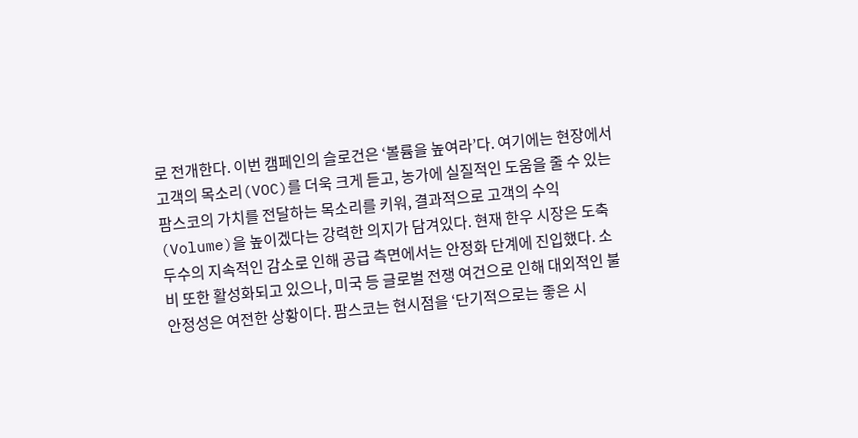로 전개한다. 이번 캠페인의 슬로건은 ‘볼륨을 높여라’다. 여기에는 현장에서 고객의 목소리(VOC)를 더욱 크게 듣고, 농가에 실질적인 도움을 줄 수 있는 팜스코의 가치를 전달하는 목소리를 키워, 결과적으로 고객의 수익(Volume)을 높이겠다는 강력한 의지가 담겨있다. 현재 한우 시장은 도축두수의 지속적인 감소로 인해 공급 측면에서는 안정화 단계에 진입했다. 소비 또한 활성화되고 있으나, 미국 등 글로벌 전쟁 여건으로 인해 대외적인 불안정성은 여전한 상황이다. 팜스코는 현시점을 ‘단기적으로는 좋은 시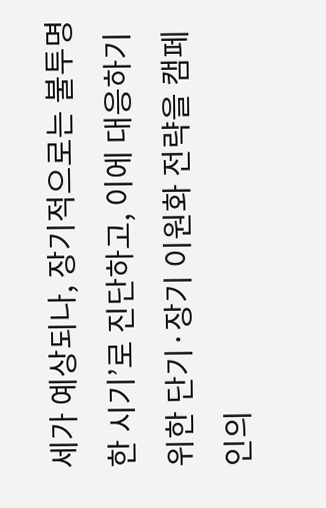세가 예상되나, 장기적으로는 불투명한 시기’로 진단하고, 이에 대응하기 위한 단기·장기 이원화 전략을 캠페인의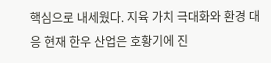핵심으로 내세웠다. 지육 가치 극대화와 환경 대응 현재 한우 산업은 호황기에 진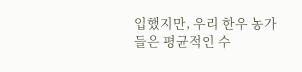입했지만, 우리 한우 농가들은 평균적인 수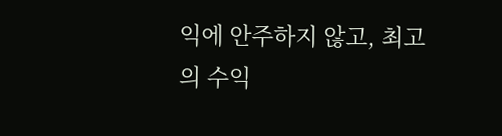익에 안주하지 않고, 최고의 수익